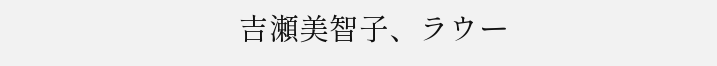吉瀬美智子、ラウー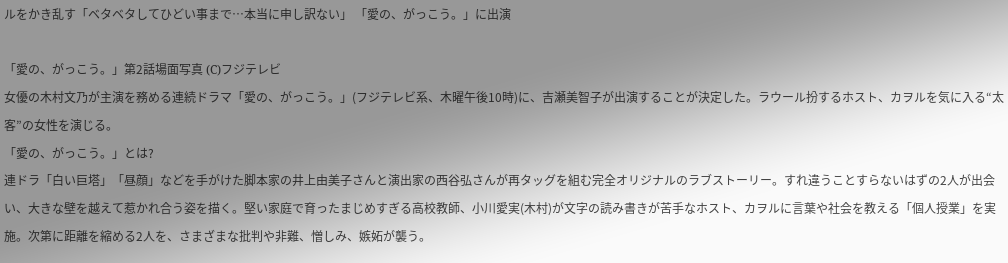ルをかき乱す「ベタベタしてひどい事まで…本当に申し訳ない」 「愛の、がっこう。」に出演

「愛の、がっこう。」第2話場面写真 (C)フジテレビ
女優の木村文乃が主演を務める連続ドラマ「愛の、がっこう。」(フジテレビ系、木曜午後10時)に、吉瀬美智子が出演することが決定した。ラウール扮するホスト、カヲルを気に入る“太客”の女性を演じる。
「愛の、がっこう。」とは?
連ドラ「白い巨塔」「昼顔」などを手がけた脚本家の井上由美子さんと演出家の西谷弘さんが再タッグを組む完全オリジナルのラブストーリー。すれ違うことすらないはずの2人が出会い、大きな壁を越えて惹かれ合う姿を描く。堅い家庭で育ったまじめすぎる高校教師、小川愛実(木村)が文字の読み書きが苦手なホスト、カヲルに言葉や社会を教える「個人授業」を実施。次第に距離を縮める2人を、さまざまな批判や非難、憎しみ、嫉妬が襲う。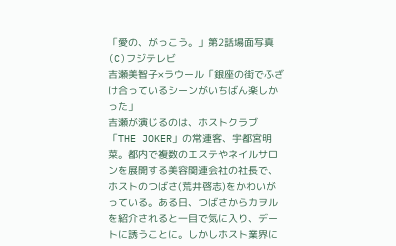「愛の、がっこう。」第2話場面写真 (C)フジテレビ
吉瀬美智子×ラウール「銀座の街でふざけ合っているシーンがいちばん楽しかった」
吉瀬が演じるのは、ホストクラブ「THE JOKER」の常連客、宇都宮明菜。都内で複数のエステやネイルサロンを展開する美容関連会社の社長で、ホストのつばさ(荒井啓志)をかわいがっている。ある日、つばさからカヲルを紹介されると一目で気に入り、デートに誘うことに。しかしホスト業界に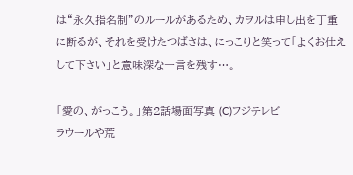は“永久指名制”のルールがあるため、カヲルは申し出を丁重に断るが、それを受けたつばさは、にっこりと笑って「よくお仕えして下さい」と意味深な一言を残す…。

「愛の、がっこう。」第2話場面写真 (C)フジテレビ
ラウールや荒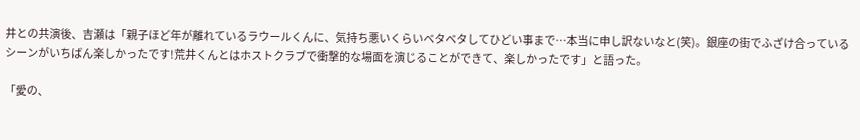井との共演後、吉瀬は「親子ほど年が離れているラウールくんに、気持ち悪いくらいベタベタしてひどい事まで…本当に申し訳ないなと(笑)。銀座の街でふざけ合っているシーンがいちばん楽しかったです!荒井くんとはホストクラブで衝撃的な場面を演じることができて、楽しかったです」と語った。

「愛の、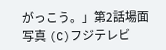がっこう。」第2話場面写真 (C)フジテレビ